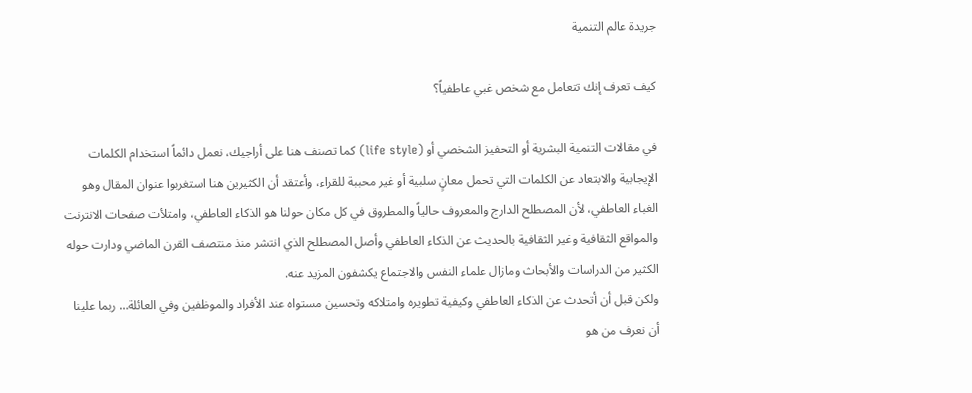جريدة عالم التنمية

كيف تعرف إنك تتعامل مع شخص غبي عاطفياً؟

في مقالات التنمية البشرية أو التحفيز الشخصي أو (life style) كما تصنف هنا على أراجيك، نعمل دائماً استخدام الكلمات الإيجابية والابتعاد عن الكلمات التي تحمل معانٍ سلبية أو غير محببة للقراء، وأعتقد أن الكثيرين هنا استغربوا عنوان المقال وهو الغباء العاطفي، لأن المصطلح الدارج والمعروف حالياً والمطروق في كل مكان حولنا هو الذكاء العاطفي، وامتلأت صفحات الانترنت والمواقع الثقافية وغير الثقافية بالحديث عن الذكاء العاطفي وأصل المصطلح الذي انتشر منذ منتصف القرن الماضي ودارت حوله الكثير من الدراسات والأبحاث ومازال علماء النفس والاجتماع يكشفون المزيد عنه.
ولكن قبل أن أتحدث عن الذكاء العاطفي وكيفية تطويره وامتلاكه وتحسين مستواه عند الأفراد والموظفين وفي العائلة… ربما علينا أن نعرف من هو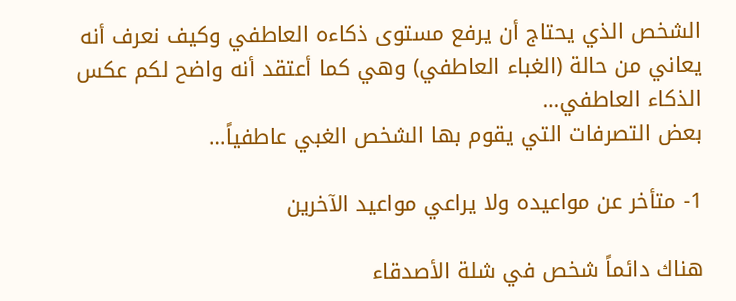الشخص الذي يحتاج أن يرفع مستوى ذكاءه العاطفي وكيف نعرف أنه يعاني من حالة (الغباء العاطفي) وهي كما أعتقد أنه واضح لكم عكس الذكاء العاطفي…
بعض التصرفات التي يقوم بها الشخص الغبي عاطفياً…

1- متأخر عن مواعيده ولا يراعي مواعيد الآخرين

هناك دائماً شخص في شلة الأصدقاء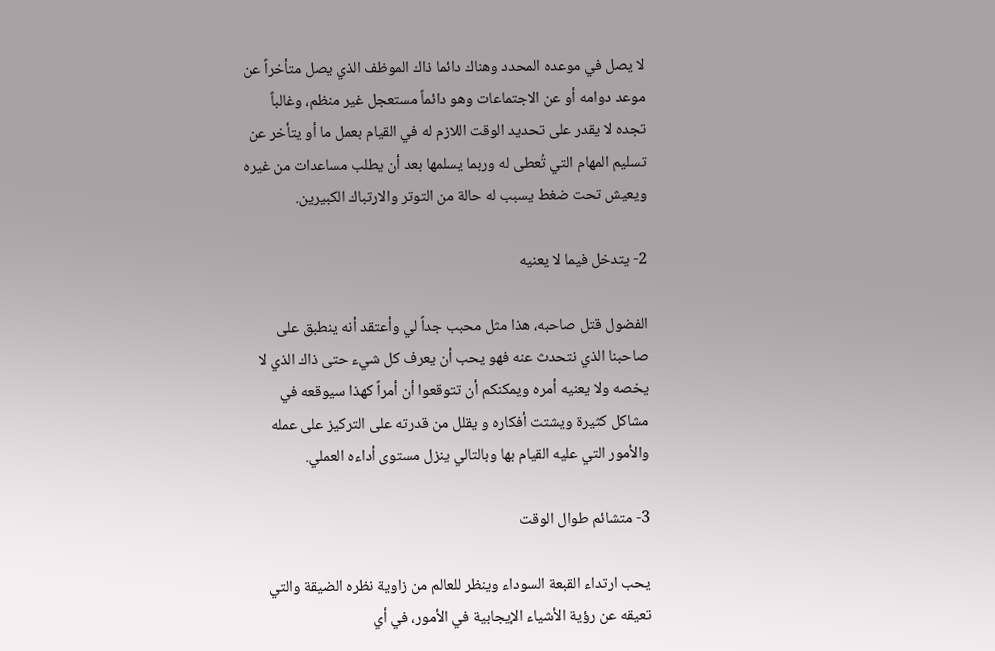لا يصل في موعده المحدد وهناك دائما ذاك الموظف الذي يصل متأخراً عن موعد دوامه أو عن الاجتماعات وهو دائماً مستعجل غير منظم، وغالباً تجده لا يقدر على تحديد الوقت اللازم له في القيام بعمل ما أو يتأخر عن تسليم المهام التي تُعطى له وربما يسلمها بعد أن يطلب مساعدات من غيره ويعيش تحت ضغط يسبب له حالة من التوتر والارتباك الكبيرين.

2- يتدخل فيما لا يعنيه

الفضول قتل صاحبه، هذا مثل محبب جداً لي وأعتقد أنه ينطبق على صاحبنا الذي نتحدث عنه فهو يحب أن يعرف كل شيء حتى ذاك الذي لا يخصه ولا يعنيه أمره ويمكنكم أن تتوقعوا أن أمراً كهذا سيوقعه في مشاكل كثيرة ويشتت أفكاره و يقلل من قدرته على التركيز على عمله والأمور التي عليه القيام بها وبالتالي ينزل مستوى أداءه العملي.

3- متشائم طوال الوقت

يحب ارتداء القبعة السوداء وينظر للعالم من زاوية نظره الضيقة والتي تعيقه عن رؤية الأشياء الإيجابية في الأمور، في أي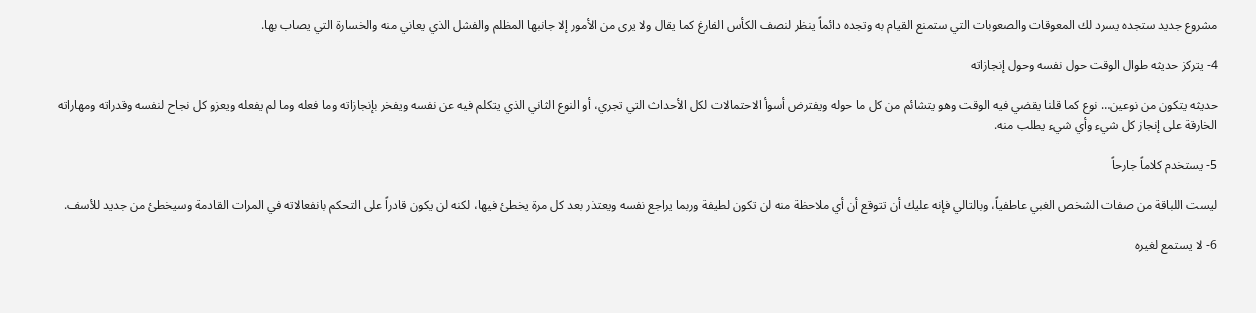مشروع جديد ستجده يسرد لك المعوقات والصعوبات التي ستمنع القيام به وتجده دائماً ينظر لنصف الكأس الفارغ كما يقال ولا يرى من الأمور إلا جانبها المظلم والفشل الذي يعاني منه والخسارة التي يصاب بها.

4- يتركز حديثه طوال الوقت حول نفسه وحول إنجازاته

حديثه يتكون من نوعين… نوع كما قلنا يقضي فيه الوقت وهو يتشائم من كل ما حوله ويفترض أسوأ الاحتمالات لكل الأحداث التي تجري، أو النوع الثاني الذي يتكلم فيه عن نفسه ويفخر بإنجازاته وما فعله وما لم يفعله ويعزو كل نجاح لنفسه وقدراته ومهاراته الخارقة على إنجاز كل شيء وأي شيء يطلب منه.

5- يستخدم كلاماً جارحاً

ليست اللباقة من صفات الشخص الغبي عاطفياً، وبالتالي فإنه عليك أن تتوقع أن أي ملاحظة منه لن تكون لطيفة وربما يراجع نفسه ويعتذر بعد كل مرة يخطئ فيها، لكنه لن يكون قادراً على التحكم بانفعالاته في المرات القادمة وسيخطئ من جديد للأسف.

6- لا يستمع لغيره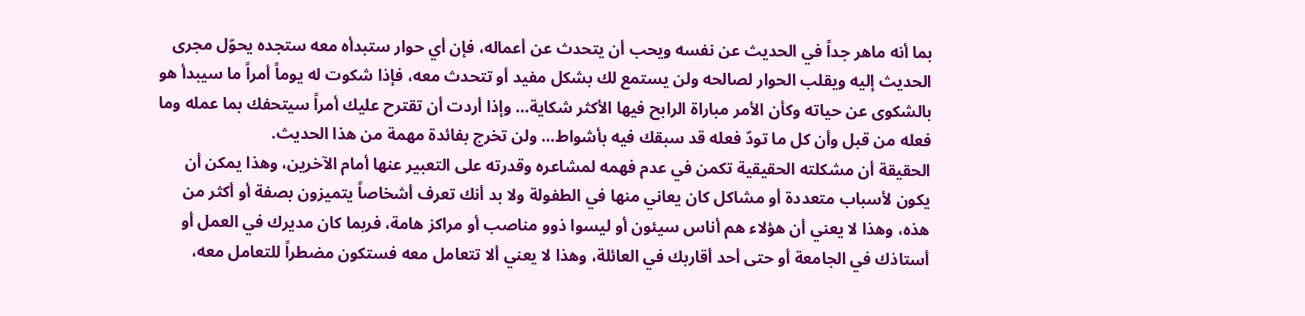بما أنه ماهر جداً في الحديث عن نفسه ويحب أن يتحدث عن أعماله، فإن أي حوار ستبدأه معه ستجده يحوّل مجرى الحديث إليه ويقلب الحوار لصالحه ولن يستمع لك بشكل مفيد أو تتحدث معه، فإذا شكوت له يوماً أمراً ما سيبدأ هو بالشكوى عن حياته وكأن الأمر مباراة الرابح فيها الأكثر شكاية… وإذا أردت أن تقترح عليك أمراً سيتحفك بما عمله وما فعله من قبل وأن كل ما تودّ فعله قد سبقك فيه بأشواط… ولن تخرج بفائدة مهمة من هذا الحديث.
الحقيقة أن مشكلته الحقيقية تكمن في عدم فهمه لمشاعره وقدرته على التعبير عنها أمام الآخرين، وهذا يمكن أن يكون لأسباب متعددة أو مشاكل كان يعاني منها في الطفولة ولا بد أنك تعرف أشخاصاً يتميزون بصفة أو أكثر من هذه، وهذا لا يعني أن هؤلاء هم أناس سيئون أو ليسوا ذوو مناصب أو مراكز هامة، فربما كان مديرك في العمل أو أستاذك في الجامعة أو حتى أحد أقاربك في العائلة، وهذا لا يعني ألا تتعامل معه فستكون مضطراً للتعامل معه،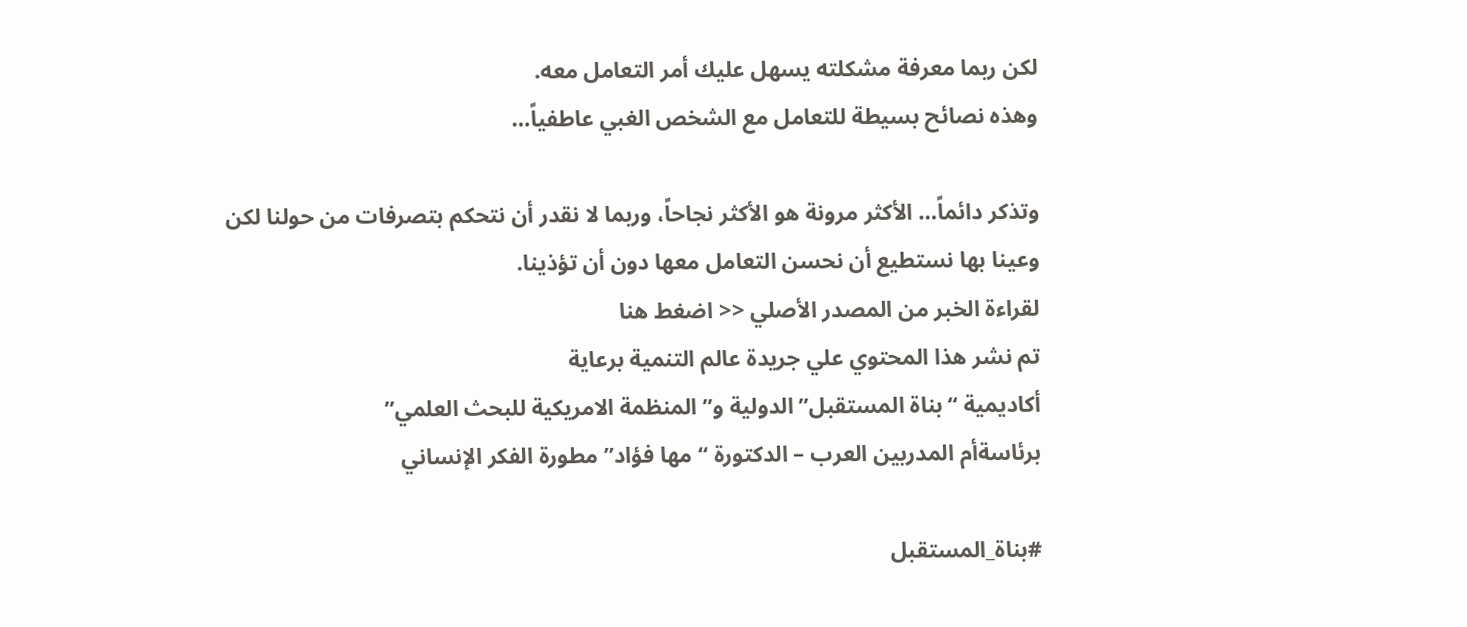لكن ربما معرفة مشكلته يسهل عليك أمر التعامل معه.
وهذه نصائح بسيطة للتعامل مع الشخص الغبي عاطفياً…

وتذكر دائماً… الأكثر مرونة هو الأكثر نجاحاً، وربما لا نقدر أن نتحكم بتصرفات من حولنا لكن وعينا بها نستطيع أن نحسن التعامل معها دون أن تؤذينا.
لقراءة الخبر من المصدر الأصلي << اضغط هنا
تم نشر هذا المحتوي علي جريدة عالم التنمية برعاية
أكاديمية “بناة المستقبل” الدولية و” المنظمة الامريكية للبحث العلمي”
برئاسةأم المدربين العرب – الدكتورة “مها فؤاد” مطورة الفكر الإنساني

#بناة_المستقبل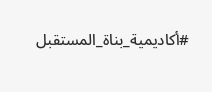#أكاديمية_بناة_المستقبل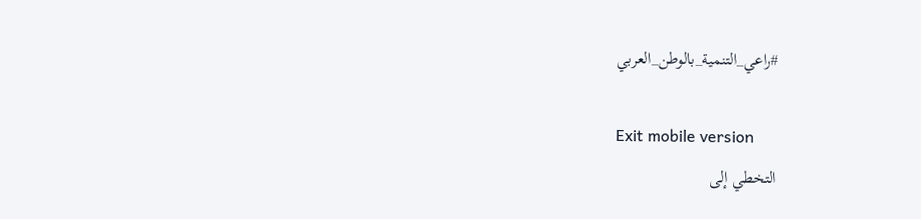#راعي_التنمية_بالوطن_العربي

Exit mobile version
التخطي إلى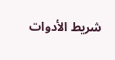شريط الأدوات